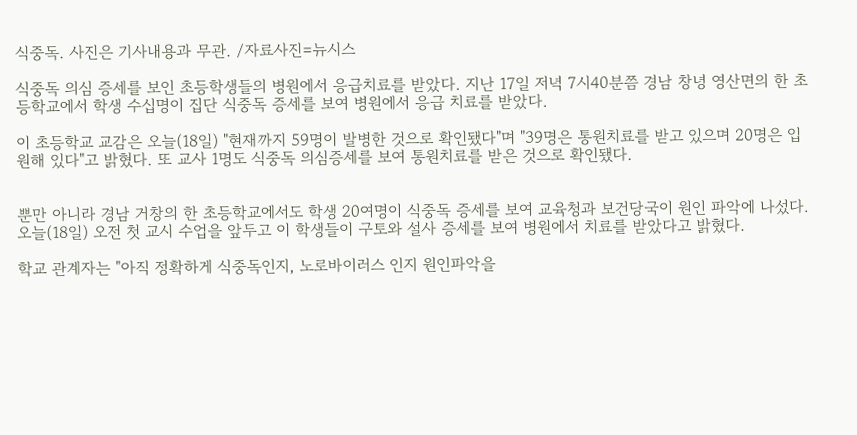식중독. 사진은 기사내용과 무관. /자료사진=뉴시스

식중독 의심 증세를 보인 초등학생들의 병원에서 응급치료를 받았다. 지난 17일 저녁 7시40분쯤 경남 창녕 영산면의 한 초등학교에서 학생 수십명이 집단 식중독 증세를 보여 병원에서 응급 치료를 받았다.

이 초등학교 교감은 오늘(18일) "현재까지 59명이 발병한 것으로 확인됐다"며 "39명은 통원치료를 받고 있으며 20명은 입원해 있다"고 밝혔다. 또 교사 1명도 식중독 의심증세를 보여 통원치료를 받은 것으로 확인됐다.


뿐만 아니라 경남 거창의 한 초등학교에서도 학생 20여명이 식중독 증세를 보여 교육청과 보건당국이 원인 파악에 나섰다. 오늘(18일) 오전 첫 교시 수업을 앞두고 이 학생들이 구토와 설사 증세를 보여 병원에서 치료를 받았다고 밝혔다.

학교 관계자는 "아직 정확하게 식중독인지, 노로바이러스 인지 원인파악을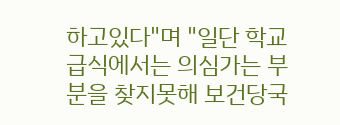하고있다"며 "일단 학교급식에서는 의심가는 부분을 찾지못해 보건당국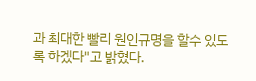과 최대한 빨리 원인규명을 할수 있도록 하겠다"고 밝혔다.